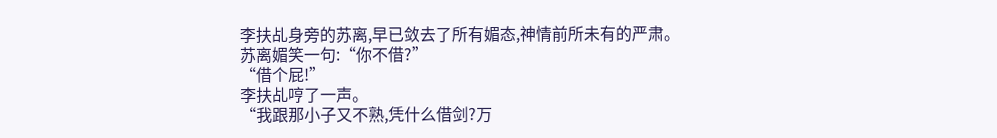李扶乩身旁的苏离,早已敛去了所有媚态,神情前所未有的严肃。
苏离媚笑一句:“你不借?”
“借个屁!”
李扶乩哼了一声。
“我跟那小子又不熟,凭什么借剑?万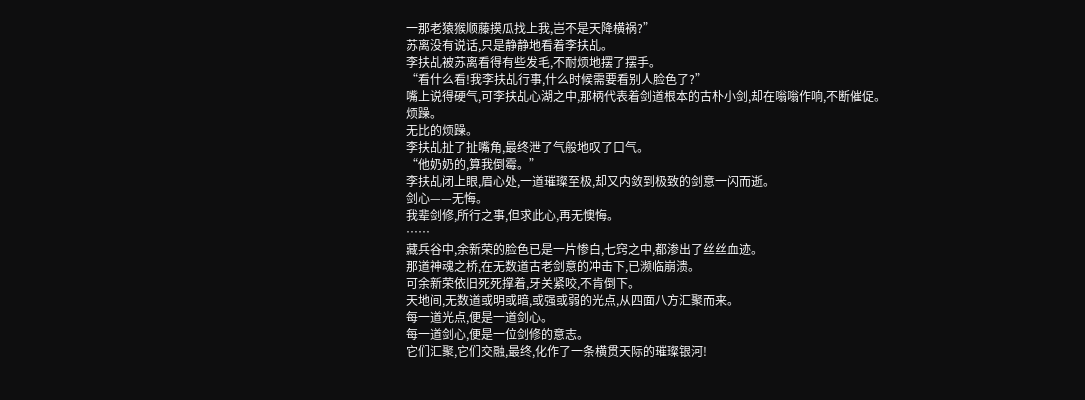一那老猿猴顺藤摸瓜找上我,岂不是天降横祸?”
苏离没有说话,只是静静地看着李扶乩。
李扶乩被苏离看得有些发毛,不耐烦地摆了摆手。
“看什么看!我李扶乩行事,什么时候需要看别人脸色了?”
嘴上说得硬气,可李扶乩心湖之中,那柄代表着剑道根本的古朴小剑,却在嗡嗡作响,不断催促。
烦躁。
无比的烦躁。
李扶乩扯了扯嘴角,最终泄了气般地叹了口气。
“他奶奶的,算我倒霉。”
李扶乩闭上眼,眉心处,一道璀璨至极,却又内敛到极致的剑意一闪而逝。
剑心——无悔。
我辈剑修,所行之事,但求此心,再无懊悔。
……
藏兵谷中,余新荣的脸色已是一片惨白,七窍之中,都渗出了丝丝血迹。
那道神魂之桥,在无数道古老剑意的冲击下,已濒临崩溃。
可余新荣依旧死死撑着,牙关紧咬,不肯倒下。
天地间,无数道或明或暗,或强或弱的光点,从四面八方汇聚而来。
每一道光点,便是一道剑心。
每一道剑心,便是一位剑修的意志。
它们汇聚,它们交融,最终,化作了一条横贯天际的璀璨银河!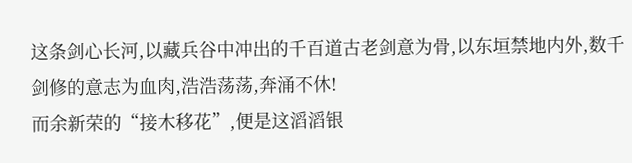这条剑心长河,以藏兵谷中冲出的千百道古老剑意为骨,以东垣禁地内外,数千剑修的意志为血肉,浩浩荡荡,奔涌不休!
而余新荣的“接木移花”,便是这滔滔银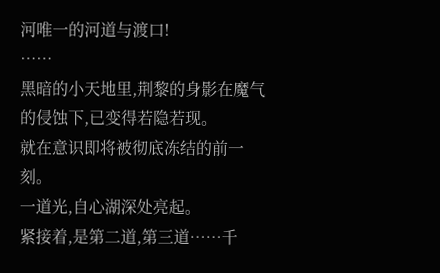河唯一的河道与渡口!
……
黑暗的小天地里,荆黎的身影在魔气的侵蚀下,已变得若隐若现。
就在意识即将被彻底冻结的前一刻。
一道光,自心湖深处亮起。
紧接着,是第二道,第三道……千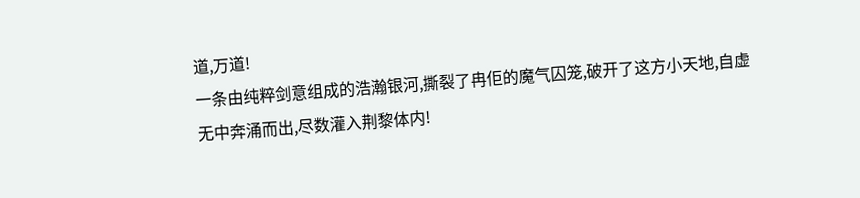道,万道!
一条由纯粹剑意组成的浩瀚银河,撕裂了冉佢的魔气囚笼,破开了这方小天地,自虚无中奔涌而出,尽数灌入荆黎体内!